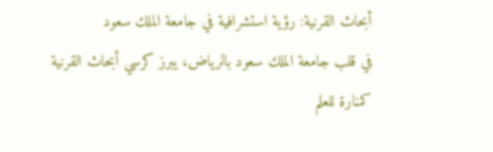أبحاث القرنية: رؤية استشرافية في جامعة الملك سعود
في قلب جامعة الملك سعود بالرياض، يبرز كرسي أبحاث القرنية كمنارة للعلم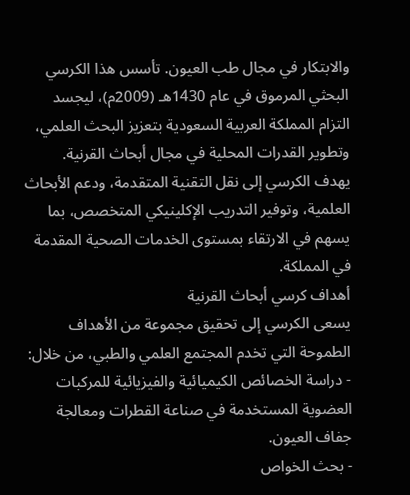والابتكار في مجال طب العيون. تأسس هذا الكرسي البحثي المرموق في عام 1430هـ (2009م)، ليجسد التزام المملكة العربية السعودية بتعزيز البحث العلمي، وتطوير القدرات المحلية في مجال أبحاث القرنية. يهدف الكرسي إلى نقل التقنية المتقدمة، ودعم الأبحاث العلمية، وتوفير التدريب الإكلينيكي المتخصص، بما يسهم في الارتقاء بمستوى الخدمات الصحية المقدمة في المملكة.
أهداف كرسي أبحاث القرنية
يسعى الكرسي إلى تحقيق مجموعة من الأهداف الطموحة التي تخدم المجتمع العلمي والطبي، من خلال:
- دراسة الخصائص الكيميائية والفيزيائية للمركبات العضوية المستخدمة في صناعة القطرات ومعالجة جفاف العيون.
- بحث الخواص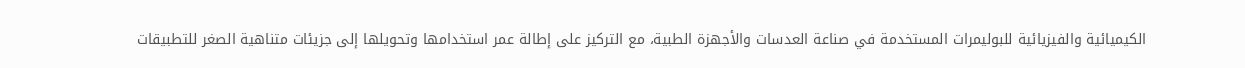الكيميائية والفيزيائية للبوليمرات المستخدمة في صناعة العدسات والأجهزة الطبية، مع التركيز على إطالة عمر استخدامها وتحويلها إلى جزيئات متناهية الصغر للتطبيقات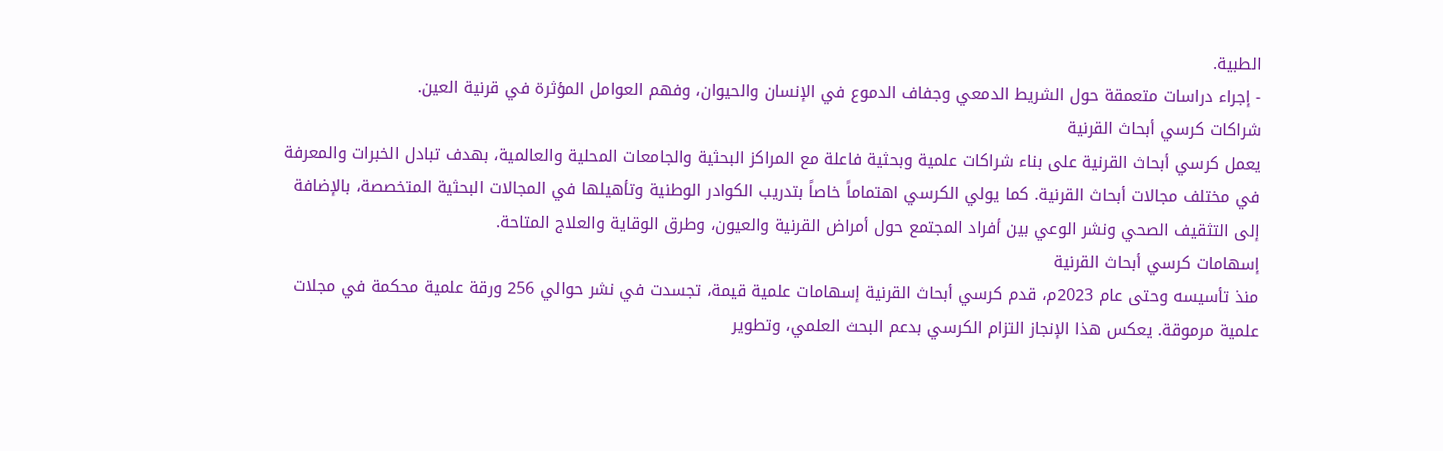الطبية.
- إجراء دراسات متعمقة حول الشريط الدمعي وجفاف الدموع في الإنسان والحيوان، وفهم العوامل المؤثرة في قرنية العين.
شراكات كرسي أبحاث القرنية
يعمل كرسي أبحاث القرنية على بناء شراكات علمية وبحثية فاعلة مع المراكز البحثية والجامعات المحلية والعالمية، بهدف تبادل الخبرات والمعرفة في مختلف مجالات أبحاث القرنية. كما يولي الكرسي اهتماماً خاصاً بتدريب الكوادر الوطنية وتأهيلها في المجالات البحثية المتخصصة، بالإضافة إلى التثقيف الصحي ونشر الوعي بين أفراد المجتمع حول أمراض القرنية والعيون، وطرق الوقاية والعلاج المتاحة.
إسهامات كرسي أبحاث القرنية
منذ تأسيسه وحتى عام 2023م، قدم كرسي أبحاث القرنية إسهامات علمية قيمة، تجسدت في نشر حوالي 256 ورقة علمية محكمة في مجلات علمية مرموقة. يعكس هذا الإنجاز التزام الكرسي بدعم البحث العلمي، وتطوير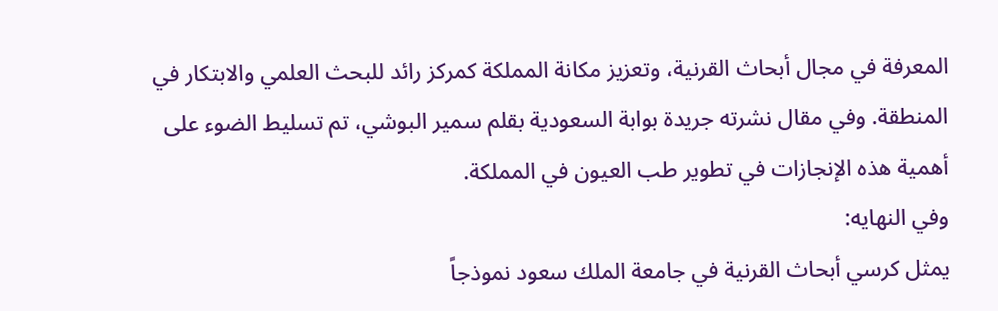المعرفة في مجال أبحاث القرنية، وتعزيز مكانة المملكة كمركز رائد للبحث العلمي والابتكار في المنطقة. وفي مقال نشرته جريدة بوابة السعودية بقلم سمير البوشي، تم تسليط الضوء على أهمية هذه الإنجازات في تطوير طب العيون في المملكة.
وفي النهايه:
يمثل كرسي أبحاث القرنية في جامعة الملك سعود نموذجاً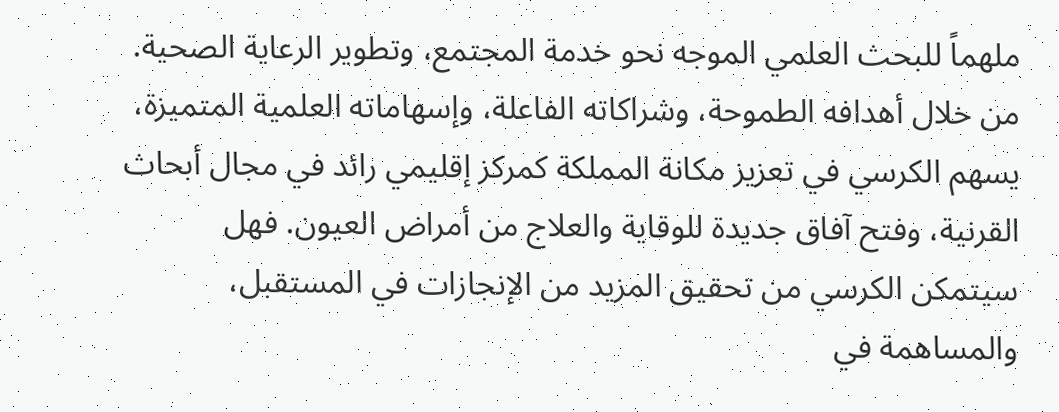ملهماً للبحث العلمي الموجه نحو خدمة المجتمع، وتطوير الرعاية الصحية. من خلال أهدافه الطموحة، وشراكاته الفاعلة، وإسهاماته العلمية المتميزة، يسهم الكرسي في تعزيز مكانة المملكة كمركز إقليمي رائد في مجال أبحاث القرنية، وفتح آفاق جديدة للوقاية والعلاج من أمراض العيون. فهل سيتمكن الكرسي من تحقيق المزيد من الإنجازات في المستقبل، والمساهمة في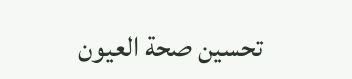تحسين صحة العيون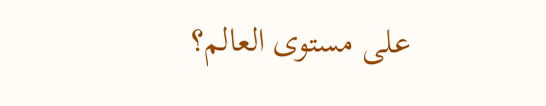على مستوى العالم؟